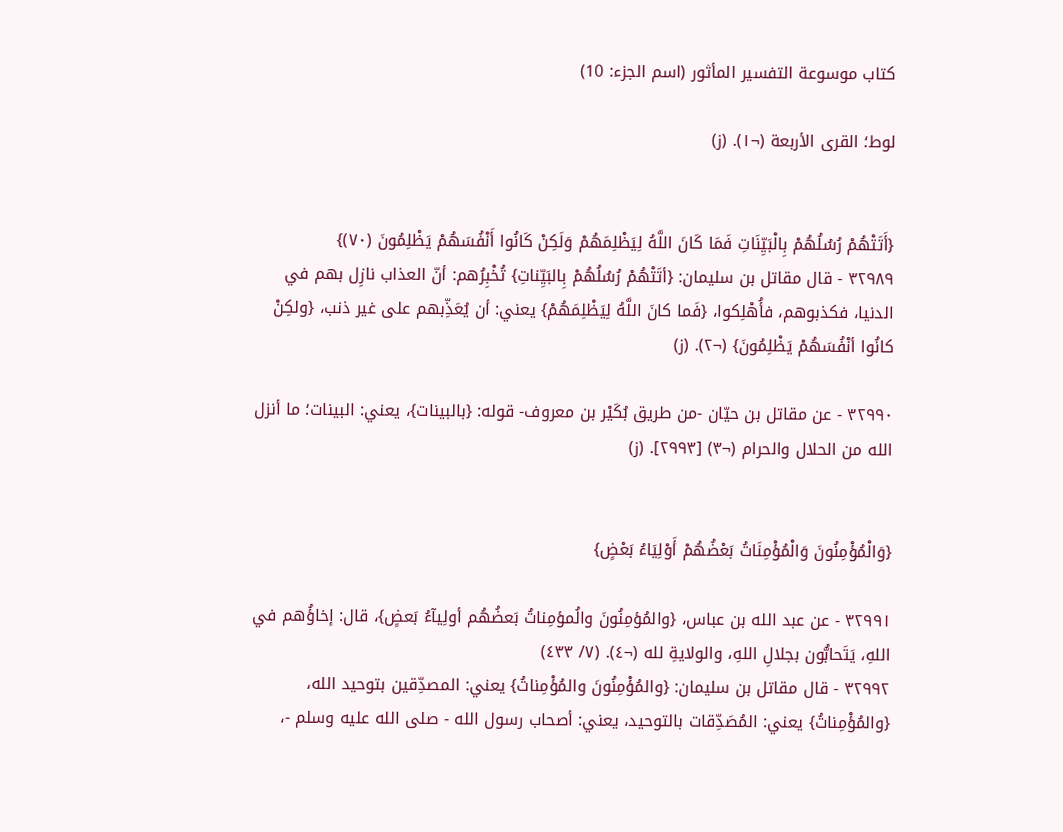كتاب موسوعة التفسير المأثور (اسم الجزء: 10)

لوط؛ القرى الأربعة (¬١). (ز)


{أَتَتْهُمْ رُسُلُهُمْ بِالْبَيِّنَاتِ فَمَا كَانَ اللَّهُ لِيَظْلِمَهُمْ وَلَكِنْ كَانُوا أَنْفُسَهُمْ يَظْلِمُونَ (٧٠)}
٣٢٩٨٩ - قال مقاتل بن سليمان: {أتَتْهُمْ رُسُلُهُمْ بِالبَيِّناتِ} تُخْبِرُهم: أنّ العذاب نازِل بهم في الدنيا، فكذبوهم، فأُهْلِكوا، {فَما كانَ اللَّهُ لِيَظْلِمَهُمْ} يعني: أن يُعَذِّبهم على غير ذنب، {ولكِنْ كانُوا أنْفُسَهُمْ يَظْلِمُونَ} (¬٢). (ز)

٣٢٩٩٠ - عن مقاتل بن حيّان -من طريق بُكَيْر بن معروف- قوله: {بالبينات}، يعني: البينات؛ ما أنزل الله من الحلال والحرام (¬٣) [٢٩٩٣]. (ز)


{وَالْمُؤْمِنُونَ وَالْمُؤْمِنَاتُ بَعْضُهُمْ أَوْلِيَاءُ بَعْضٍ}

٣٢٩٩١ - عن عبد الله بن عباس، {والمُؤمِنُونَ والُمؤمِناتُ بَعضُهُم أولِيآءُ بَعضٍ}، قال: إخاؤُهم في اللهِ، يَتَحابُّون بجلالِ اللهِ، والولايةِ لله (¬٤). (٧/ ٤٣٣)
٣٢٩٩٢ - قال مقاتل بن سليمان: {والمُؤْمِنُونَ والمُؤْمِناتُ} يعني: المصدِّقين بتوحيد الله، {والمُؤْمِناتُ} يعني: المُصَدِّقات بالتوحيد، يعني: أصحاب رسول الله - صلى الله عليه وسلم -،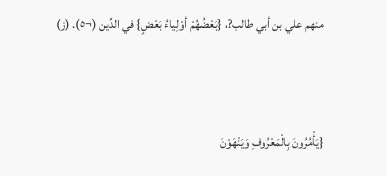منهم علي بن أبي طالب?، {بَعْضُهُمْ أوْلِياءُ بَعْضٍ} في الدِّين (¬٥). (ز)


{يَأْمُرُونَ بِالْمَعْرُوفِ وَيَنْهَوْنَ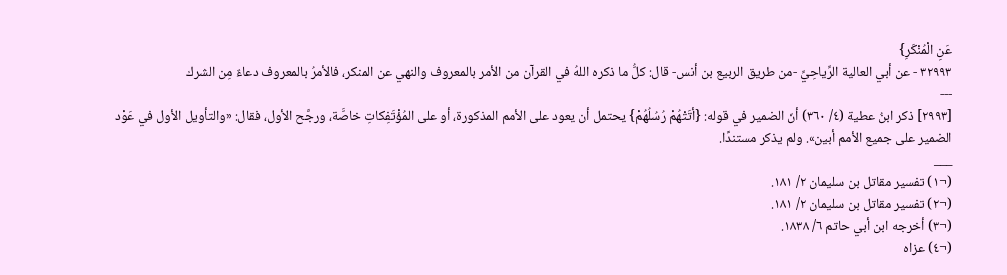عَنِ الْمُنْكَرِ}
٣٢٩٩٣ - عن أبي العالية الرِّياحِيِّ -من طريق الربيع بن أنس- قال: كلُّ ما ذكره اللهُ في القرآن من الأمر بالمعروف والنهي عن المنكر، فالأمرُ بالمعروف دعاءٌ مِن الشرك
---
[٢٩٩٣] ذكر ابنُ عطية (٤/ ٣٦٠) أنّ الضمير في قوله: {أتَتْهُمْ رُسُلُهُمْ} يحتمل أن يعود على الأمم المذكورة، أو على المُؤْتَفِكاتِ خاصَّة، ورجَّح الأول، فقال: «والتأويل الأول في عَوْد الضمير على جميع الأمم أبين». ولم يذكر مستندًا.
___
(¬١) تفسير مقاتل بن سليمان ٢/ ١٨١.
(¬٢) تفسير مقاتل بن سليمان ٢/ ١٨١.
(¬٣) أخرجه ابن أبي حاتم ٦/ ١٨٣٨.
(¬٤) عزاه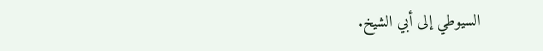السيوطي إلى أبي الشيخ.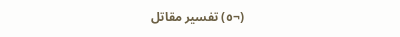(¬٥) تفسير مقاتل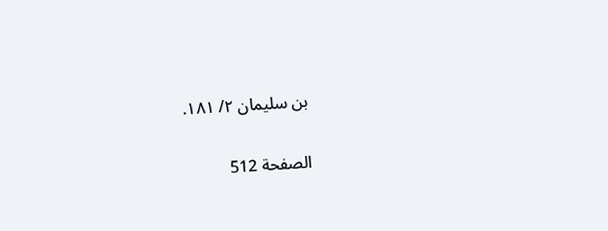بن سليمان ٢/ ١٨١.

الصفحة 512